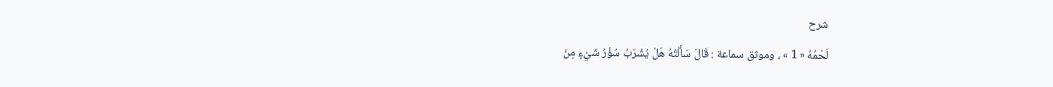شرح
لَحْمُهُ « 1 » ، وموثق سماعة : قَالَ سَأَلْتُهُ هَلْ يُشْرَبُ سُؤْرُ شَيْءٍ مِنَ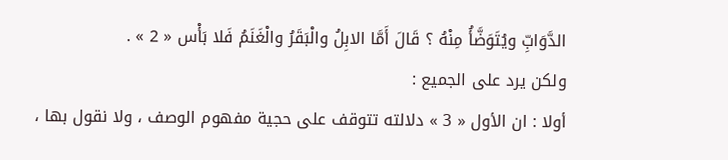الدَّوَابِّ ويُتَوَضَّأُ مِنْهُ ؟ قَالَ أَمَّا الابِلُ والْبَقَرُ والْغَنَمُ فَلا بَأْس « 2 » .
ولكن يرد على الجميع :
أولا : ان الأول « 3 » دلالته تتوقف على حجية مفهوم الوصف ، ولا نقول بها ،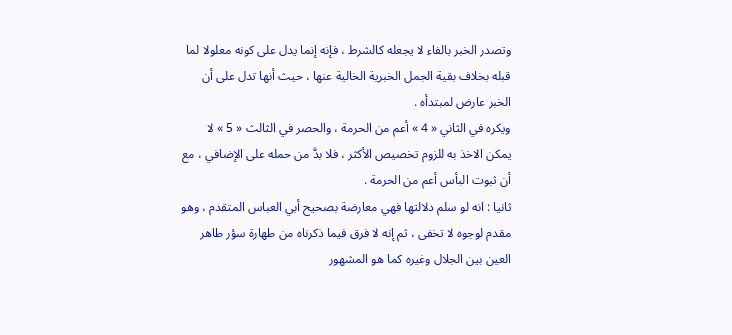وتصدر الخبر بالفاء لا يجعله كالشرط ، فإنه إنما يدل على كونه معلولا لما قبله بخلاف بقية الجمل الخبرية الخالية عنها ، حيث أنها تدل على أن الخبر عارض لمبتدأه .
ويكره في الثاني « 4 » أعم من الحرمة ، والحصر في الثالث « 5 » لا يمكن الاخذ به للزوم تخصيص الأكثر ، فلا بدَّ من حمله على الإضافي ، مع أن ثبوت البأس أعم من الحرمة .
ثانيا : انه لو سلم دلالتها فهي معارضة بصحيح أبي العباس المتقدم ، وهو مقدم لوجوه لا تخفى ، ثم إنه لا فرق فيما ذكرناه من طهارة سؤر طاهر العين بين الجلال وغيره كما هو المشهور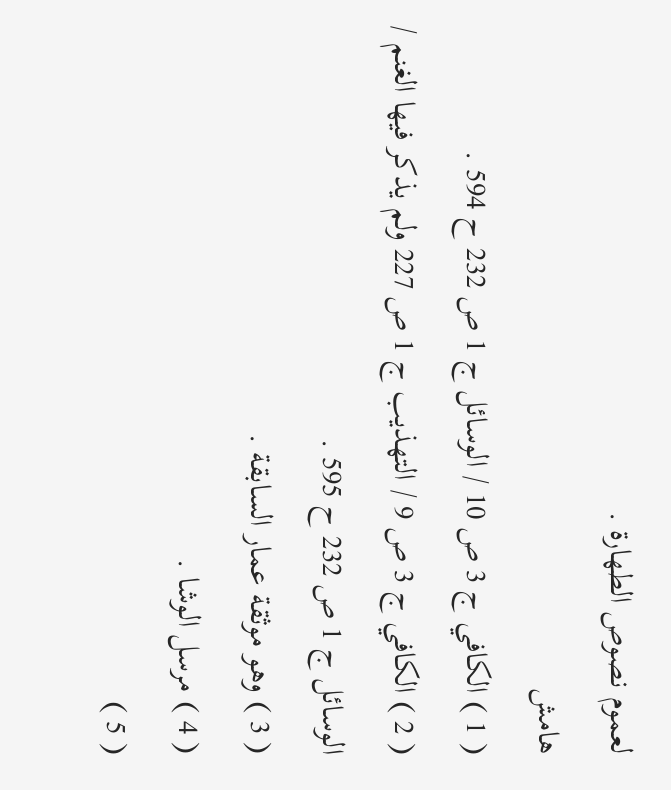لعموم نصوص الطهارة .
هامش
( 1 ) الكافي ج 3 ص 10 / الوسائل ج 1 ص 232 ح 594 .
( 2 ) الكافي ج 3 ص 9 / التهذيب ج 1 ص 227 ولم يذكر فيها الغنم / الوسائل ج 1 ص 232 ح 595 .
( 3 ) وهو موثقة عمار السابقة .
( 4 ) مرسل الوشا .
( 5 )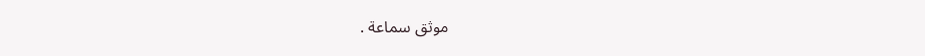موثق سماعة .